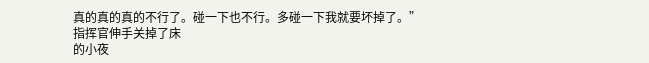真的真的真的不行了。碰一下也不行。多碰一下我就要坏掉了。”
指挥官伸手关掉了床
的小夜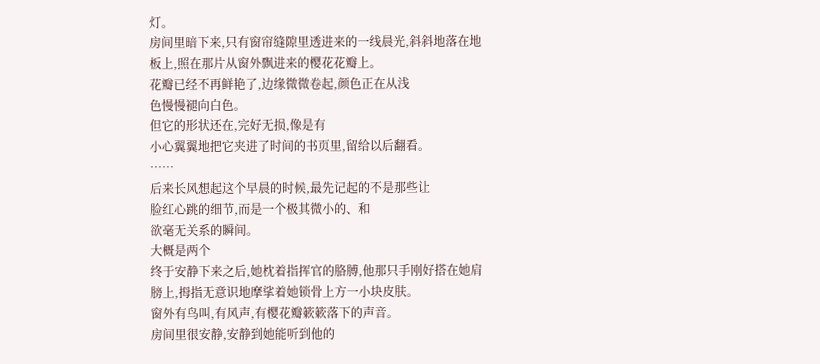灯。
房间里暗下来,只有窗帘缝隙里透进来的一线晨光,斜斜地落在地板上,照在那片从窗外飘进来的樱花花瓣上。
花瓣已经不再鲜艳了,边缘微微卷起,颜色正在从浅
色慢慢褪向白色。
但它的形状还在,完好无损,像是有
小心翼翼地把它夹进了时间的书页里,留给以后翻看。
……
后来长风想起这个早晨的时候,最先记起的不是那些让
脸红心跳的细节,而是一个极其微小的、和
欲毫无关系的瞬间。
大概是两个
终于安静下来之后,她枕着指挥官的胳膊,他那只手刚好搭在她肩膀上,拇指无意识地摩挲着她锁骨上方一小块皮肤。
窗外有鸟叫,有风声,有樱花瓣簌簌落下的声音。
房间里很安静,安静到她能听到他的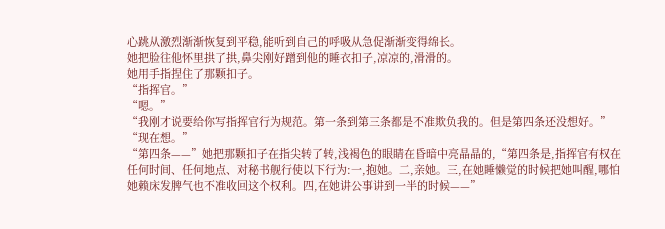心跳从激烈渐渐恢复到平稳,能听到自己的呼吸从急促渐渐变得绵长。
她把脸往他怀里拱了拱,鼻尖刚好蹭到他的睡衣扣子,凉凉的,滑滑的。
她用手指捏住了那颗扣子。
“指挥官。”
“嗯。”
“我刚才说要给你写指挥官行为规范。第一条到第三条都是不准欺负我的。但是第四条还没想好。”
“现在想。”
“第四条——”她把那颗扣子在指尖转了转,浅褐色的眼睛在昏暗中亮晶晶的,“第四条是,指挥官有权在任何时间、任何地点、对秘书舰行使以下行为:一,抱她。二,亲她。三,在她睡懒觉的时候把她叫醒,哪怕她赖床发脾气也不准收回这个权利。四,在她讲公事讲到一半的时候——”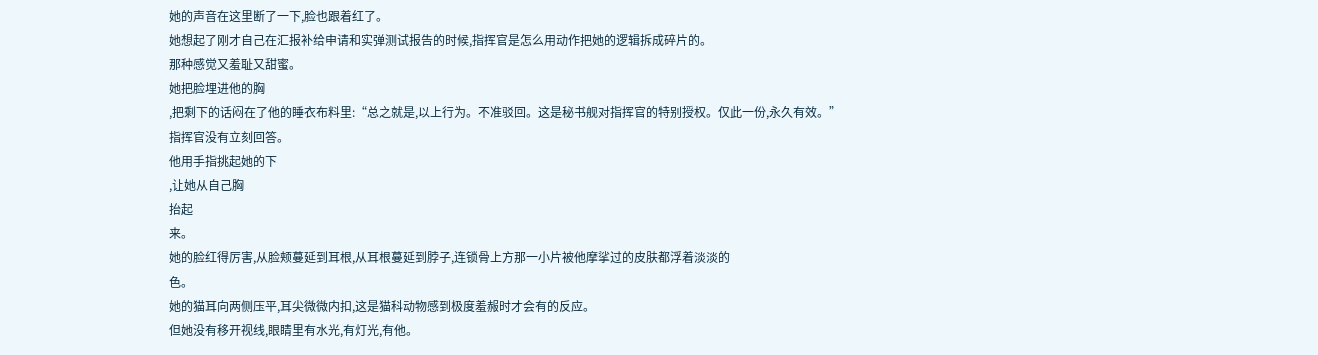她的声音在这里断了一下,脸也跟着红了。
她想起了刚才自己在汇报补给申请和实弹测试报告的时候,指挥官是怎么用动作把她的逻辑拆成碎片的。
那种感觉又羞耻又甜蜜。
她把脸埋进他的胸
,把剩下的话闷在了他的睡衣布料里:“总之就是,以上行为。不准驳回。这是秘书舰对指挥官的特别授权。仅此一份,永久有效。”
指挥官没有立刻回答。
他用手指挑起她的下
,让她从自己胸
抬起
来。
她的脸红得厉害,从脸颊蔓延到耳根,从耳根蔓延到脖子,连锁骨上方那一小片被他摩挲过的皮肤都浮着淡淡的
色。
她的猫耳向两侧压平,耳尖微微内扣,这是猫科动物感到极度羞赧时才会有的反应。
但她没有移开视线,眼睛里有水光,有灯光,有他。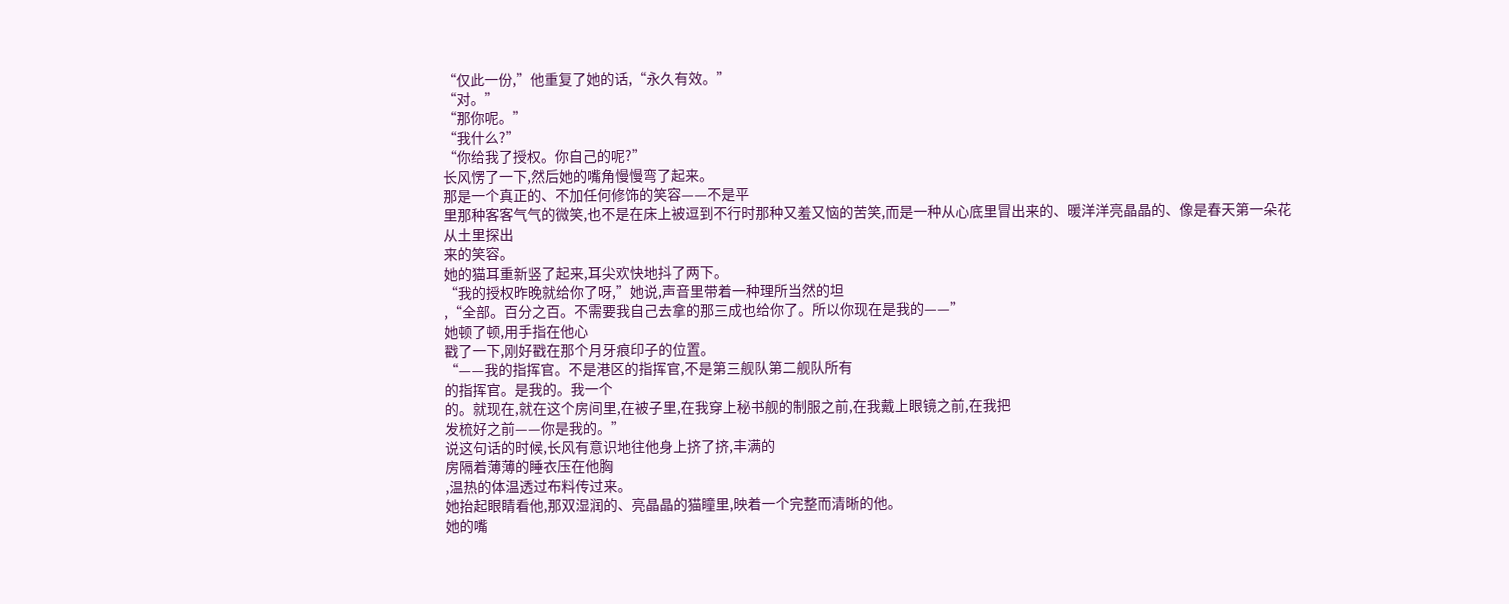“仅此一份,”他重复了她的话,“永久有效。”
“对。”
“那你呢。”
“我什么?”
“你给我了授权。你自己的呢?”
长风愣了一下,然后她的嘴角慢慢弯了起来。
那是一个真正的、不加任何修饰的笑容——不是平
里那种客客气气的微笑,也不是在床上被逗到不行时那种又羞又恼的苦笑,而是一种从心底里冒出来的、暖洋洋亮晶晶的、像是春天第一朵花从土里探出
来的笑容。
她的猫耳重新竖了起来,耳尖欢快地抖了两下。
“我的授权昨晚就给你了呀,”她说,声音里带着一种理所当然的坦
,“全部。百分之百。不需要我自己去拿的那三成也给你了。所以你现在是我的——”
她顿了顿,用手指在他心
戳了一下,刚好戳在那个月牙痕印子的位置。
“——我的指挥官。不是港区的指挥官,不是第三舰队第二舰队所有
的指挥官。是我的。我一个
的。就现在,就在这个房间里,在被子里,在我穿上秘书舰的制服之前,在我戴上眼镜之前,在我把
发梳好之前——你是我的。”
说这句话的时候,长风有意识地往他身上挤了挤,丰满的
房隔着薄薄的睡衣压在他胸
,温热的体温透过布料传过来。
她抬起眼睛看他,那双湿润的、亮晶晶的猫瞳里,映着一个完整而清晰的他。
她的嘴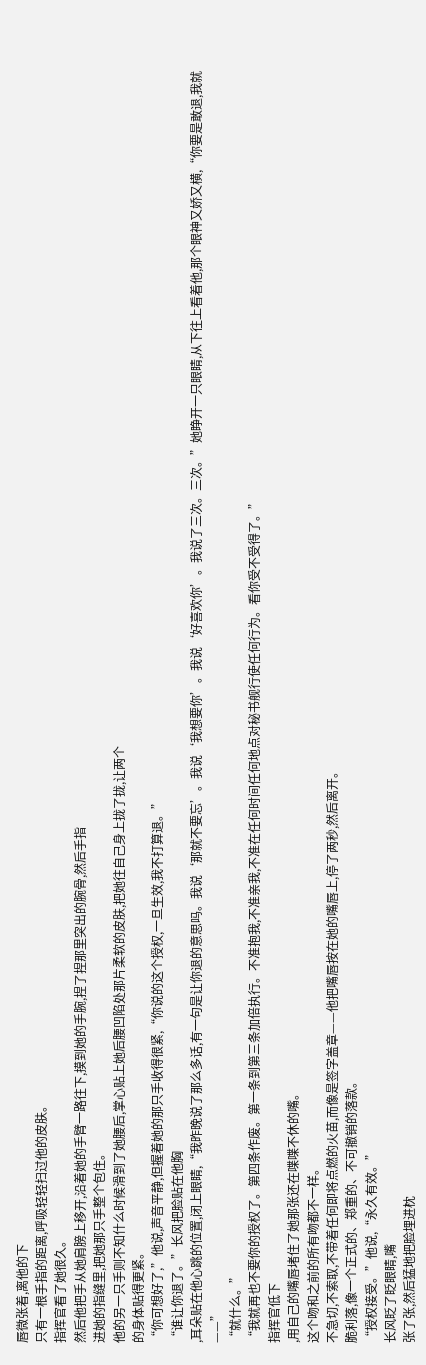唇微张着,离他的下
只有一根手指的距离,呼吸轻轻扫过他的皮肤。
指挥官看了她很久。
然后他把手从她肩膀上移开,沿着她的手臂一路往下,摸到她的手腕,捏了捏那里突出的腕骨,然后手指
进她的指缝里,把她那只手整个包住。
他的另一只手则不知什么时候滑到了她腰后,掌心贴上她后腰凹陷处那片柔软的皮肤,把她往自己身上拢了拢,让两个
的身体贴得更紧。
“你可想好了,”他说,声音平静,但握着她的那只手收得很紧,“你说的这个授权,一旦生效,我不打算退。”
“谁让你退了。”长风把脸贴在他胸
,耳朵贴在他心跳的位置,闭上眼睛,“我昨晚说了那么多话,有一句是让你退的意思吗。我说‘那就不要忘’。我说‘我想要你’。我说‘好喜欢你’。我说了三次。三次。”她睁开一只眼睛,从下往上看着他,那个眼神又娇又横,“你要是敢退,我就——”
“就什么。”
“我就再也不要你的授权了。第四条作废。第一条到第三条加倍执行。不准抱我,不准亲我,不准在任何时间任何地点对秘书舰行使任何行为。看你受不受得了。”
指挥官低下
,用自己的嘴唇堵住了她那张还在喋喋不休的嘴。
这个吻和之前的所有吻都不一样。
不急切,不索取,不带着任何即将点燃的火苗,而像是签字盖章——他把嘴唇按在她的嘴唇上,停了两秒,然后离开。
脆利落,像一个正式的、郑重的、不可撤销的落款。
“授权接受。”他说,“永久有效。”
长风眨了眨眼睛,嘴
张了张,然后猛地把脸埋进枕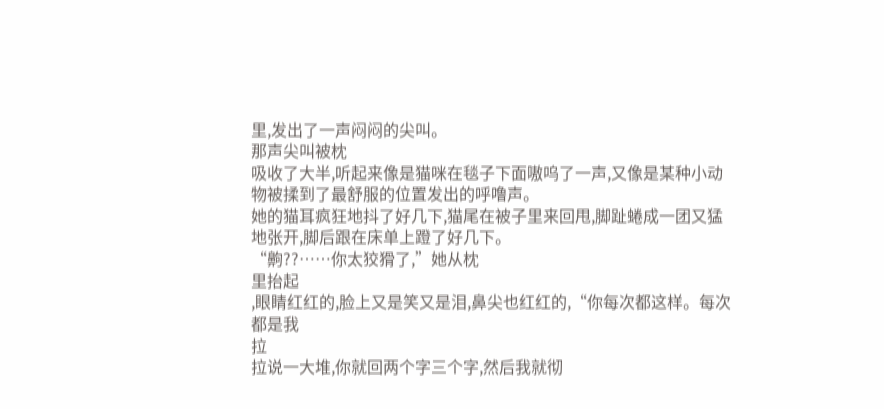里,发出了一声闷闷的尖叫。
那声尖叫被枕
吸收了大半,听起来像是猫咪在毯子下面嗷呜了一声,又像是某种小动物被揉到了最舒服的位置发出的呼噜声。
她的猫耳疯狂地抖了好几下,猫尾在被子里来回甩,脚趾蜷成一团又猛地张开,脚后跟在床单上蹬了好几下。
“齁??……你太狡猾了,”她从枕
里抬起
,眼睛红红的,脸上又是笑又是泪,鼻尖也红红的,“你每次都这样。每次都是我
拉
拉说一大堆,你就回两个字三个字,然后我就彻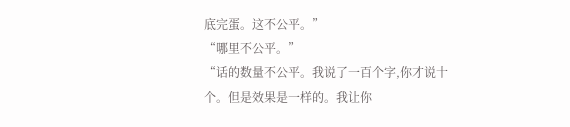底完蛋。这不公平。”
“哪里不公平。”
“话的数量不公平。我说了一百个字,你才说十个。但是效果是一样的。我让你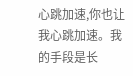心跳加速,你也让我心跳加速。我的手段是长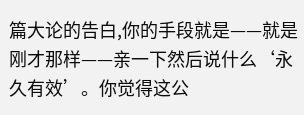篇大论的告白,你的手段就是——就是刚才那样——亲一下然后说什么‘永久有效’。你觉得这公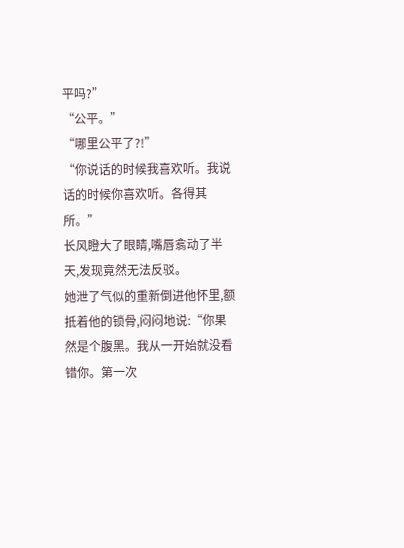平吗?”
“公平。”
“哪里公平了?!”
“你说话的时候我喜欢听。我说话的时候你喜欢听。各得其所。”
长风瞪大了眼睛,嘴唇翕动了半天,发现竟然无法反驳。
她泄了气似的重新倒进他怀里,额
抵着他的锁骨,闷闷地说:“你果然是个腹黑。我从一开始就没看错你。第一次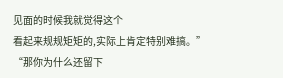见面的时候我就觉得这个
看起来规规矩矩的,实际上肯定特别难搞。”
“那你为什么还留下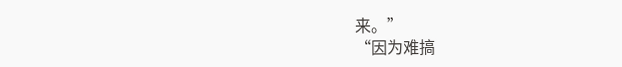来。”
“因为难搞